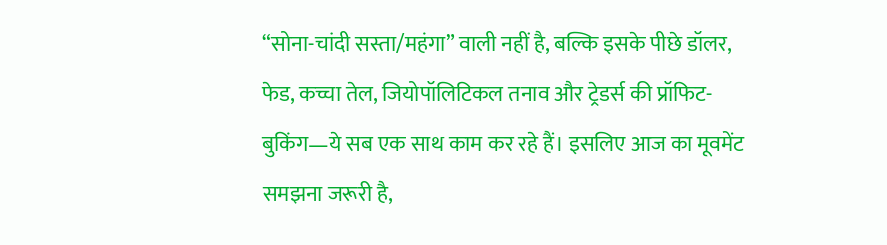“सोना-चांदी सस्ता/महंगा” वाली नहीं है, बल्कि इसके पीछे डॉलर, फेड, कच्चा तेल, जियोपॉलिटिकल तनाव और ट्रेडर्स की प्रॉफिट-बुकिंग—ये सब एक साथ काम कर रहे हैं। इसलिए आज का मूवमेंट समझना जरूरी है,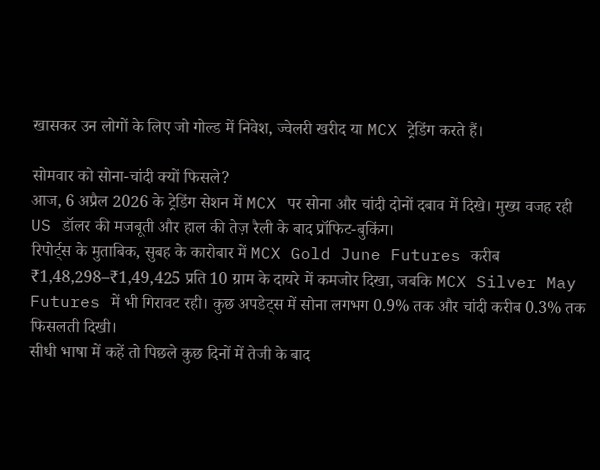खासकर उन लोगों के लिए जो गोल्ड में निवेश, ज्वेलरी खरीद या MCX ट्रेडिंग करते हैं।

सोमवार को सोना-चांदी क्यों फिसले?
आज, 6 अप्रैल 2026 के ट्रेडिंग सेशन में MCX पर सोना और चांदी दोनों दबाव में दिखे। मुख्य वजह रही US डॉलर की मजबूती और हाल की तेज़ रैली के बाद प्रॉफिट-बुकिंग।
रिपोर्ट्स के मुताबिक, सुबह के कारोबार में MCX Gold June Futures करीब ₹1,48,298–₹1,49,425 प्रति 10 ग्राम के दायरे में कमजोर दिखा, जबकि MCX Silver May Futures में भी गिरावट रही। कुछ अपडेट्स में सोना लगभग 0.9% तक और चांदी करीब 0.3% तक फिसलती दिखी।
सीधी भाषा में कहें तो पिछले कुछ दिनों में तेजी के बाद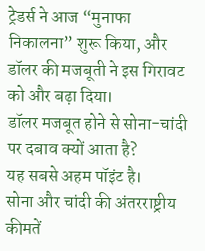ट्रेडर्स ने आज “मुनाफा निकालना” शुरू किया, और डॉलर की मजबूती ने इस गिरावट को और बढ़ा दिया।
डॉलर मजबूत होने से सोना-चांदी पर दबाव क्यों आता है?
यह सबसे अहम पॉइंट है।
सोना और चांदी की अंतरराष्ट्रीय कीमतें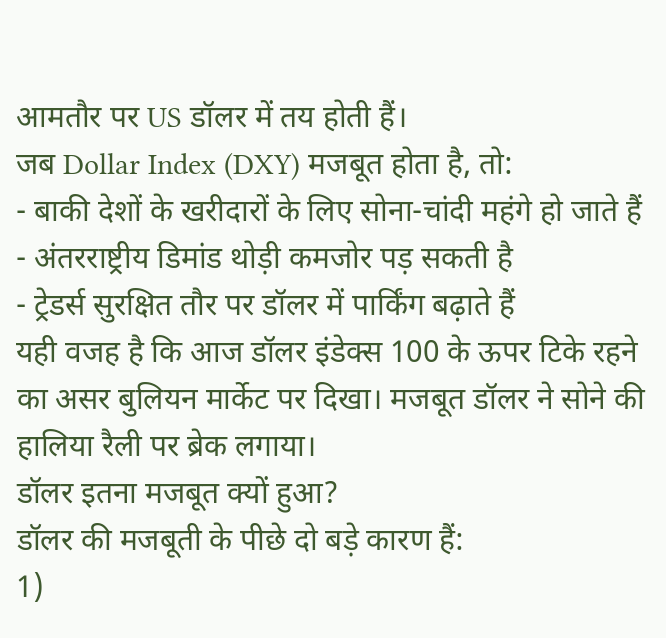आमतौर पर US डॉलर में तय होती हैं।
जब Dollar Index (DXY) मजबूत होता है, तो:
- बाकी देशों के खरीदारों के लिए सोना-चांदी महंगे हो जाते हैं
- अंतरराष्ट्रीय डिमांड थोड़ी कमजोर पड़ सकती है
- ट्रेडर्स सुरक्षित तौर पर डॉलर में पार्किंग बढ़ाते हैं
यही वजह है कि आज डॉलर इंडेक्स 100 के ऊपर टिके रहने का असर बुलियन मार्केट पर दिखा। मजबूत डॉलर ने सोने की हालिया रैली पर ब्रेक लगाया।
डॉलर इतना मजबूत क्यों हुआ?
डॉलर की मजबूती के पीछे दो बड़े कारण हैं:
1)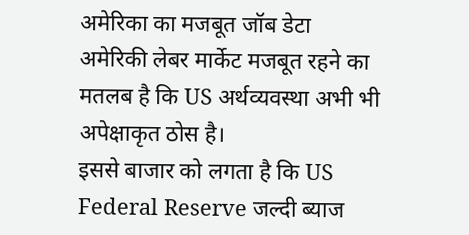अमेरिका का मजबूत जॉब डेटा
अमेरिकी लेबर मार्केट मजबूत रहने का मतलब है कि US अर्थव्यवस्था अभी भी अपेक्षाकृत ठोस है।
इससे बाजार को लगता है कि US Federal Reserve जल्दी ब्याज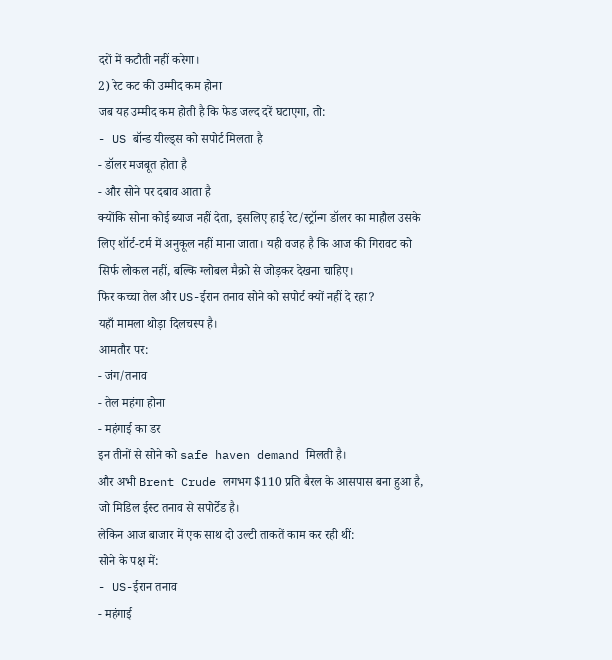दरों में कटौती नहीं करेगा।
2) रेट कट की उम्मीद कम होना
जब यह उम्मीद कम होती है कि फेड जल्द दरें घटाएगा, तो:
- US बॉन्ड यील्ड्स को सपोर्ट मिलता है
- डॉलर मजबूत होता है
- और सोने पर दबाव आता है
क्योंकि सोना कोई ब्याज नहीं देता, इसलिए हाई रेट/स्ट्रॉन्ग डॉलर का माहौल उसके लिए शॉर्ट-टर्म में अनुकूल नहीं माना जाता। यही वजह है कि आज की गिरावट को सिर्फ लोकल नहीं, बल्कि ग्लोबल मैक्रो से जोड़कर देखना चाहिए।
फिर कच्चा तेल और US-ईरान तनाव सोने को सपोर्ट क्यों नहीं दे रहा?
यहाँ मामला थोड़ा दिलचस्प है।
आमतौर पर:
- जंग/तनाव
- तेल महंगा होना
- महंगाई का डर
इन तीनों से सोने को safe haven demand मिलती है।
और अभी Brent Crude लगभग $110 प्रति बैरल के आसपास बना हुआ है, जो मिडिल ईस्ट तनाव से सपोर्टेड है।
लेकिन आज बाजार में एक साथ दो उल्टी ताकतें काम कर रही थीं:
सोने के पक्ष में:
- US-ईरान तनाव
- महंगाई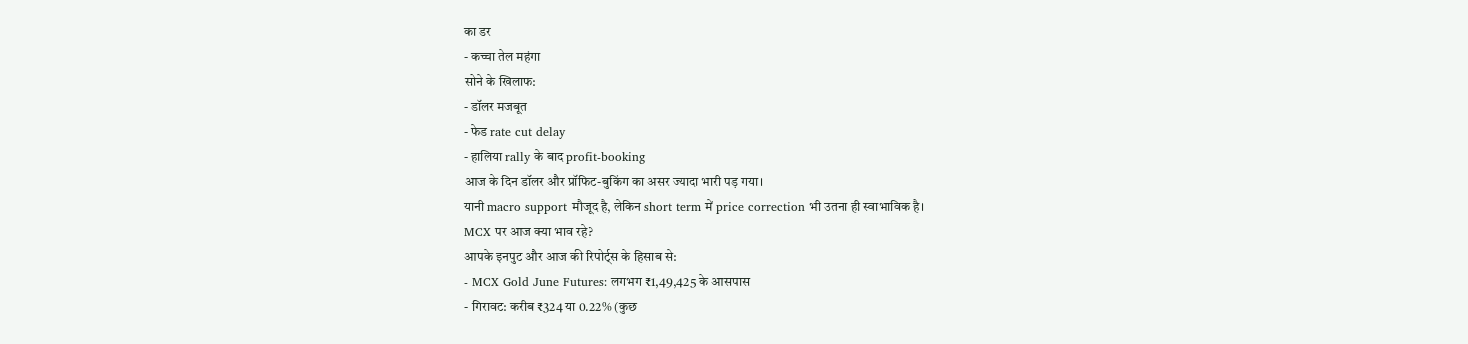का डर
- कच्चा तेल महंगा
सोने के खिलाफ:
- डॉलर मजबूत
- फेड rate cut delay
- हालिया rally के बाद profit-booking
आज के दिन डॉलर और प्रॉफिट-बुकिंग का असर ज्यादा भारी पड़ गया।
यानी macro support मौजूद है, लेकिन short term में price correction भी उतना ही स्वाभाविक है।
MCX पर आज क्या भाव रहे?
आपके इनपुट और आज की रिपोर्ट्स के हिसाब से:
- MCX Gold June Futures: लगभग ₹1,49,425 के आसपास
- गिरावट: करीब ₹324 या 0.22% (कुछ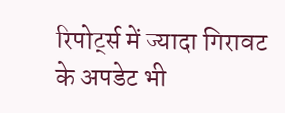रिपोर्ट्स में ज्यादा गिरावट के अपडेट भी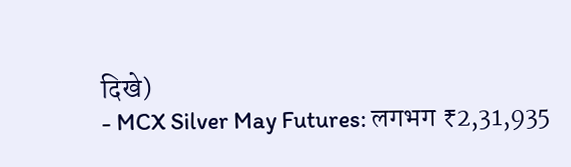दिखे)
- MCX Silver May Futures: लगभग ₹2,31,935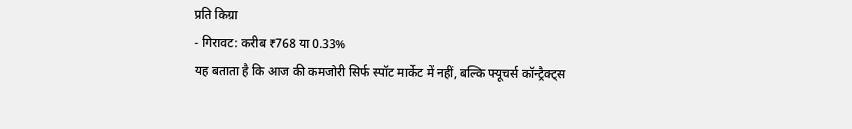प्रति किग्रा
- गिरावट: करीब ₹768 या 0.33%
यह बताता है कि आज की कमजोरी सिर्फ स्पॉट मार्केट में नहीं, बल्कि फ्यूचर्स कॉन्ट्रैक्ट्स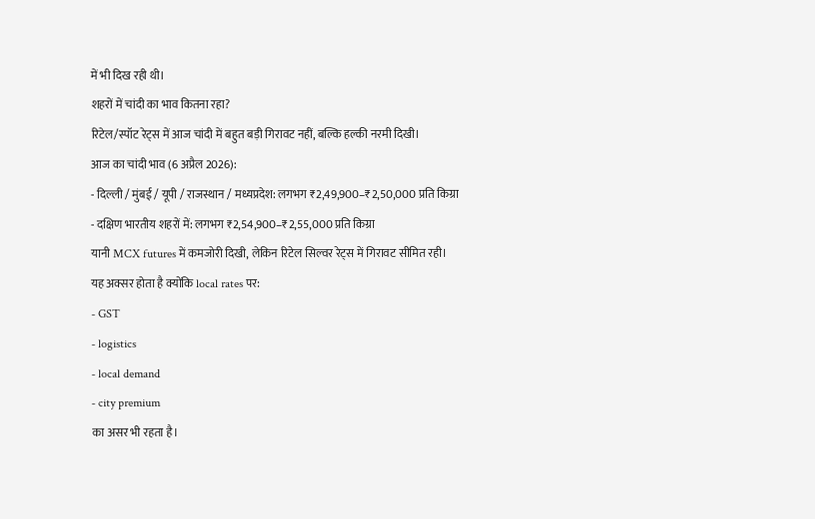में भी दिख रही थी।
शहरों में चांदी का भाव कितना रहा?
रिटेल/स्पॉट रेट्स में आज चांदी में बहुत बड़ी गिरावट नहीं, बल्कि हल्की नरमी दिखी।
आज का चांदी भाव (6 अप्रैल 2026):
- दिल्ली / मुंबई / यूपी / राजस्थान / मध्यप्रदेश: लगभग ₹2,49,900–₹2,50,000 प्रति किग्रा
- दक्षिण भारतीय शहरों में: लगभग ₹2,54,900–₹2,55,000 प्रति किग्रा
यानी MCX futures में कमजोरी दिखी, लेकिन रिटेल सिल्वर रेट्स में गिरावट सीमित रही।
यह अक्सर होता है क्योंकि local rates पर:
- GST
- logistics
- local demand
- city premium
का असर भी रहता है।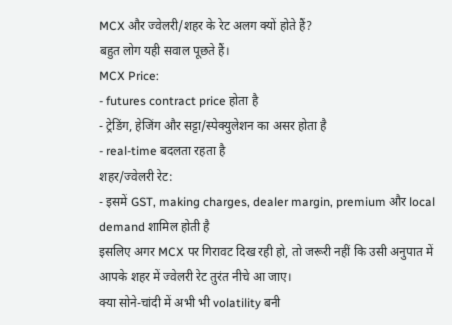MCX और ज्वेलरी/शहर के रेट अलग क्यों होते हैं?
बहुत लोग यही सवाल पूछते हैं।
MCX Price:
- futures contract price होता है
- ट्रेडिंग, हेजिंग और सट्टा/स्पेक्युलेशन का असर होता है
- real-time बदलता रहता है
शहर/ज्वेलरी रेट:
- इसमें GST, making charges, dealer margin, premium और local demand शामिल होती है
इसलिए अगर MCX पर गिरावट दिख रही हो, तो जरूरी नहीं कि उसी अनुपात में आपके शहर में ज्वेलरी रेट तुरंत नीचे आ जाए।
क्या सोने-चांदी में अभी भी volatility बनी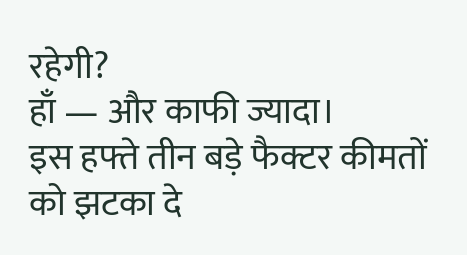रहेगी?
हाँ — और काफी ज्यादा।
इस हफ्ते तीन बड़े फैक्टर कीमतों को झटका दे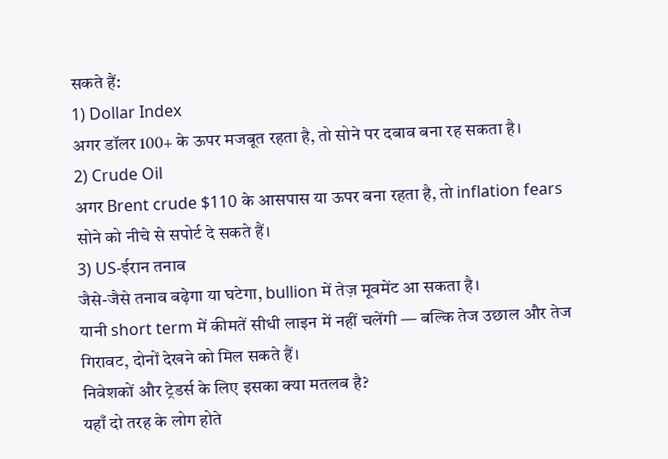सकते हैं:
1) Dollar Index
अगर डॉलर 100+ के ऊपर मजबूत रहता है, तो सोने पर दबाव बना रह सकता है।
2) Crude Oil
अगर Brent crude $110 के आसपास या ऊपर बना रहता है, तो inflation fears सोने को नीचे से सपोर्ट दे सकते हैं।
3) US-ईरान तनाव
जैसे-जैसे तनाव बढ़ेगा या घटेगा, bullion में तेज़ मूवमेंट आ सकता है।
यानी short term में कीमतें सीधी लाइन में नहीं चलेंगी — बल्कि तेज उछाल और तेज गिरावट, दोनों देखने को मिल सकते हैं।
निवेशकों और ट्रेडर्स के लिए इसका क्या मतलब है?
यहाँ दो तरह के लोग होते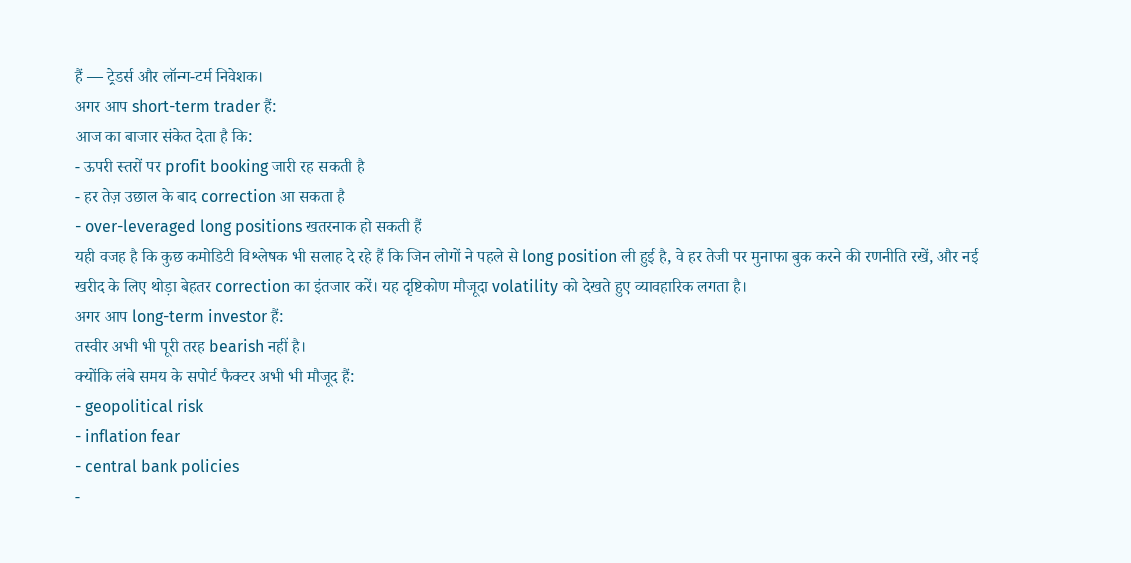हैं — ट्रेडर्स और लॉन्ग-टर्म निवेशक।
अगर आप short-term trader हैं:
आज का बाजार संकेत देता है कि:
- ऊपरी स्तरों पर profit booking जारी रह सकती है
- हर तेज़ उछाल के बाद correction आ सकता है
- over-leveraged long positions खतरनाक हो सकती हैं
यही वजह है कि कुछ कमोडिटी विश्लेषक भी सलाह दे रहे हैं कि जिन लोगों ने पहले से long position ली हुई है, वे हर तेजी पर मुनाफा बुक करने की रणनीति रखें, और नई खरीद के लिए थोड़ा बेहतर correction का इंतजार करें। यह दृष्टिकोण मौजूदा volatility को देखते हुए व्यावहारिक लगता है।
अगर आप long-term investor हैं:
तस्वीर अभी भी पूरी तरह bearish नहीं है।
क्योंकि लंबे समय के सपोर्ट फैक्टर अभी भी मौजूद हैं:
- geopolitical risk
- inflation fear
- central bank policies
-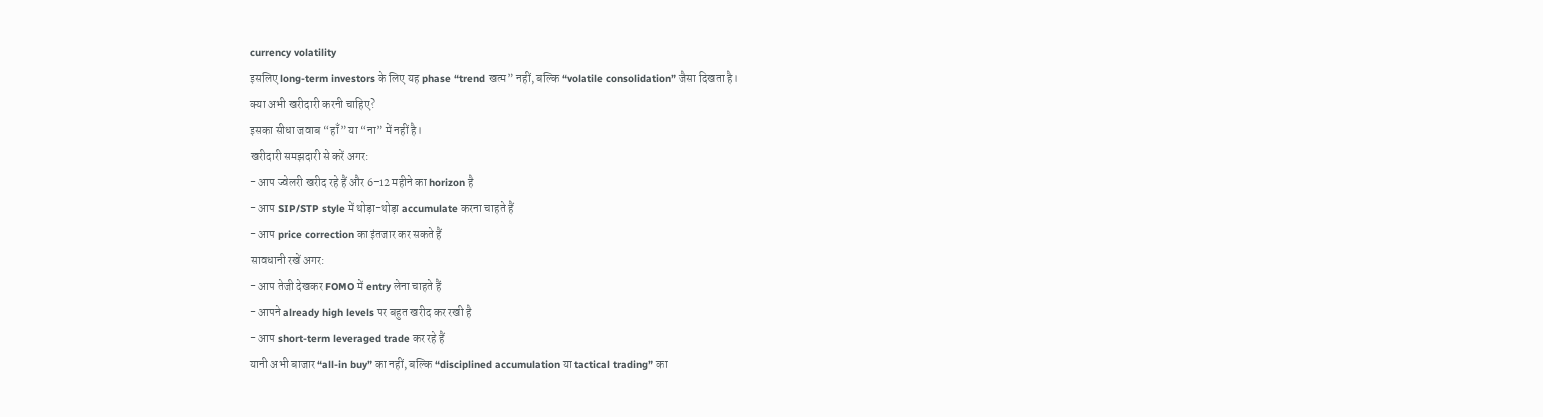currency volatility
इसलिए long-term investors के लिए यह phase “trend खत्म” नहीं, बल्कि “volatile consolidation” जैसा दिखता है।
क्या अभी खरीदारी करनी चाहिए?
इसका सीधा जवाब “हाँ” या “ना” में नहीं है।
खरीदारी समझदारी से करें अगर:
- आप ज्वेलरी खरीद रहे हैं और 6–12 महीने का horizon है
- आप SIP/STP style में थोड़ा-थोड़ा accumulate करना चाहते हैं
- आप price correction का इंतजार कर सकते हैं
सावधानी रखें अगर:
- आप तेजी देखकर FOMO में entry लेना चाहते हैं
- आपने already high levels पर बहुत खरीद कर रखी है
- आप short-term leveraged trade कर रहे हैं
यानी अभी बाजार “all-in buy” का नहीं, बल्कि “disciplined accumulation या tactical trading” का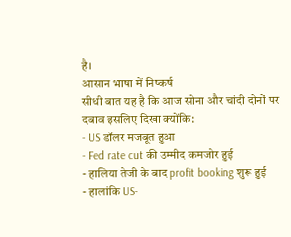है।
आसान भाषा में निष्कर्ष
सीधी बात यह है कि आज सोना और चांदी दोनों पर दबाव इसलिए दिखा क्योंकि:
- US डॉलर मजबूत हुआ
- Fed rate cut की उम्मीद कमजोर हुई
- हालिया तेजी के बाद profit booking शुरू हुई
- हालांकि US-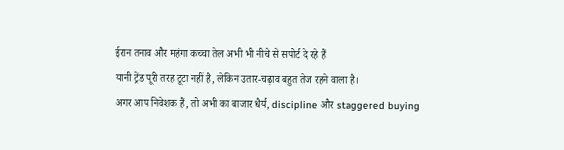ईरान तनाव और महंगा कच्चा तेल अभी भी नीचे से सपोर्ट दे रहे हैं
यानी ट्रेंड पूरी तरह टूटा नहीं है, लेकिन उतार-चढ़ाव बहुत तेज रहने वाला है।
अगर आप निवेशक हैं, तो अभी का बाजार धैर्य, discipline और staggered buying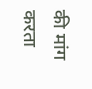की मांग करता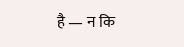है — न कि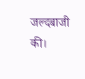जल्दबाजी की।